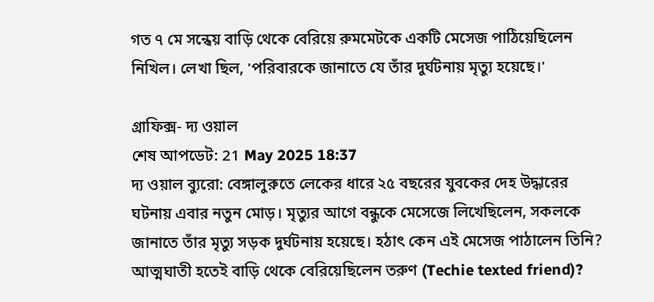গত ৭ মে সন্ধেয় বাড়ি থেকে বেরিয়ে রুমমেটকে একটি মেসেজ পাঠিয়েছিলেন নিখিল। লেখা ছিল, 'পরিবারকে জানাতে যে তাঁর দুর্ঘটনায় মৃত্যু হয়েছে।'

গ্রাফিক্স- দ্য ওয়াল
শেষ আপডেট: 21 May 2025 18:37
দ্য ওয়াল ব্যুরো: বেঙ্গালুরুতে লেকের ধারে ২৫ বছরের যুবকের দেহ উদ্ধারের ঘটনায় এবার নতুন মোড়। মৃত্যুর আগে বন্ধুকে মেসেজে লিখেছিলেন, সকলকে জানাতে তাঁর মৃত্যু সড়ক দুর্ঘটনায় হয়েছে। হঠাৎ কেন এই মেসেজ পাঠালেন তিনি? আত্মঘাতী হতেই বাড়ি থেকে বেরিয়েছিলেন তরুণ (Techie texted friend)?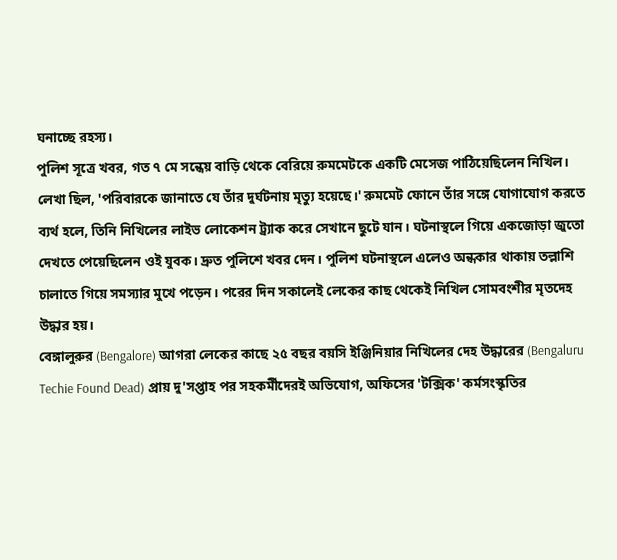ঘনাচ্ছে রহস্য।
পুলিশ সূত্রে খবর, গত ৭ মে সন্ধেয় বাড়ি থেকে বেরিয়ে রুমমেটকে একটি মেসেজ পাঠিয়েছিলেন নিখিল। লেখা ছিল, 'পরিবারকে জানাতে যে তাঁর দুর্ঘটনায় মৃত্যু হয়েছে।' রুমমেট ফোনে তাঁর সঙ্গে যোগাযোগ করতে ব্যর্থ হলে, তিনি নিখিলের লাইভ লোকেশন ট্র্যাক করে সেখানে ছুটে যান। ঘটনাস্থলে গিয়ে একজোড়া জুতো দেখতে পেয়েছিলেন ওই যুবক। দ্রুত পুলিশে খবর দেন। পুলিশ ঘটনাস্থলে এলেও অন্ধকার থাকায় তল্লাশি চালাতে গিয়ে সমস্যার মুখে পড়েন। পরের দিন সকালেই লেকের কাছ থেকেই নিখিল সোমবংশীর মৃতদেহ উদ্ধার হয়।
বেঙ্গালুরুর (Bengalore) আগরা লেকের কাছে ২৫ বছর বয়সি ইঞ্জিনিয়ার নিখিলের দেহ উদ্ধারের (Bengaluru Techie Found Dead) প্রায় দু'সপ্তাহ পর সহকর্মীদেরই অভিযোগ, অফিসের 'টক্সিক' কর্মসংস্কৃতির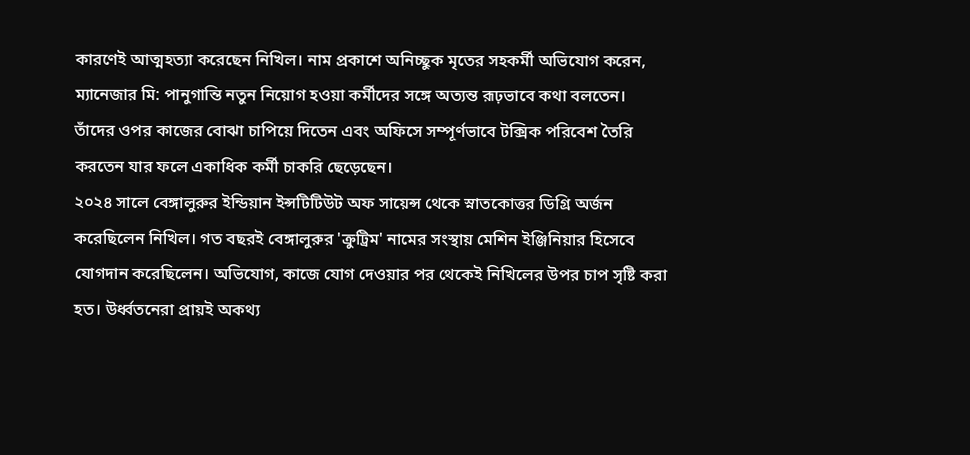কারণেই আত্মহত্যা করেছেন নিখিল। নাম প্রকাশে অনিচ্ছুক মৃতের সহকর্মী অভিযোগ করেন, ম্যানেজার মি: পানুগান্তি নতুন নিয়োগ হওয়া কর্মীদের সঙ্গে অত্যন্ত রূঢ়ভাবে কথা বলতেন। তাঁদের ওপর কাজের বোঝা চাপিয়ে দিতেন এবং অফিসে সম্পূর্ণভাবে টক্সিক পরিবেশ তৈরি করতেন যার ফলে একাধিক কর্মী চাকরি ছেড়েছেন।
২০২৪ সালে বেঙ্গালুরুর ইন্ডিয়ান ইন্সটিটিউট অফ সায়েন্স থেকে স্নাতকোত্তর ডিগ্রি অর্জন করেছিলেন নিখিল। গত বছরই বেঙ্গালুরুর 'ক্রুট্রিম' নামের সংস্থায় মেশিন ইঞ্জিনিয়ার হিসেবে যোগদান করেছিলেন। অভিযোগ, কাজে যোগ দেওয়ার পর থেকেই নিখিলের উপর চাপ সৃষ্টি করা হত। উর্ধ্বতনেরা প্রায়ই অকথ্য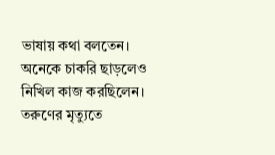ভাষায় কথা বলতেন। অনেকে চাকরি ছাড়লেও নিখিল কাজ করছিলেন।
তরুণের মৃত্যুতে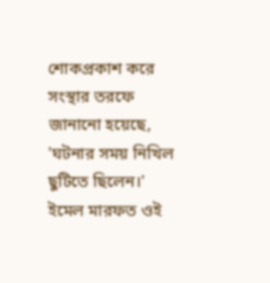শোকপ্রকাশ করে সংস্থার তরফে জানানো হয়েছে, 'ঘটনার সময় নিখিল ছুটিতে ছিলেন।' ইমেল মারফত ওই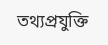তথ্যপ্রযুক্তি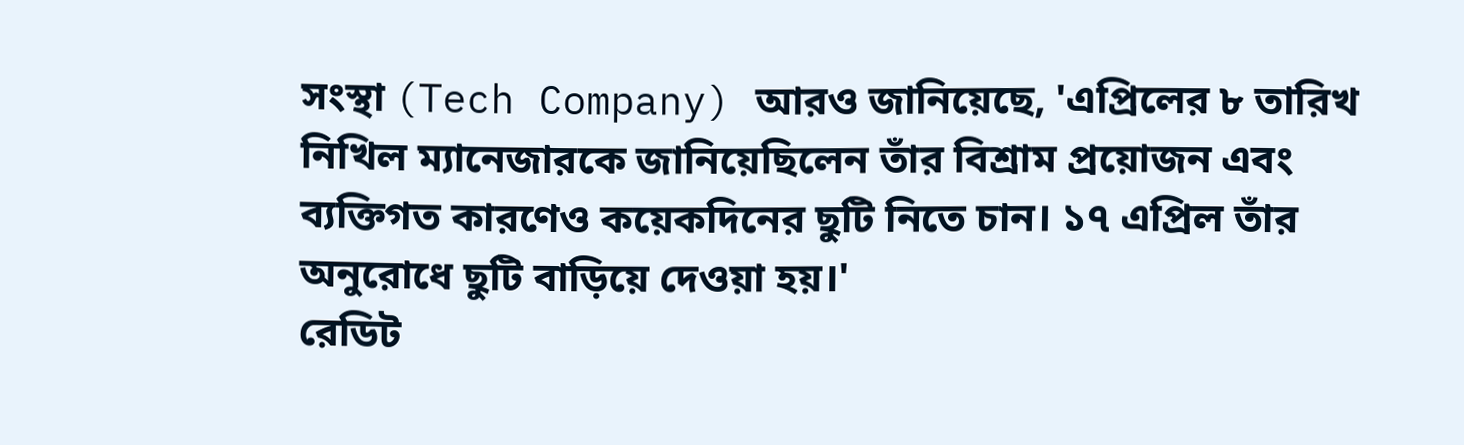সংস্থা (Tech Company) আরও জানিয়েছে, 'এপ্রিলের ৮ তারিখ নিখিল ম্যানেজারকে জানিয়েছিলেন তাঁর বিশ্রাম প্রয়োজন এবং ব্যক্তিগত কারণেও কয়েকদিনের ছুটি নিতে চান। ১৭ এপ্রিল তাঁর অনুরোধে ছুটি বাড়িয়ে দেওয়া হয়।'
রেডিট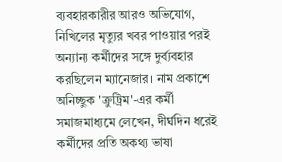ব্যবহারকারীর আরও অভিযোগ, নিখিলের মৃত্যুর খবর পাওয়ার পরই অন্যান্য কর্মীদের সঙ্গে দুর্ব্যবহার করছিলেন ম্যানেজার। নাম প্রকাশে অনিচ্ছুক 'ক্রুট্রিম'-এর কর্মী সমাজমাধ্যমে লেখেন, দীর্ঘদিন ধরেই কর্মীদের প্রতি অকথ্য ভাষা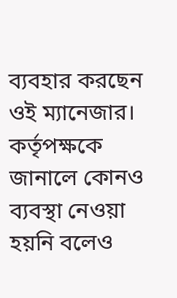ব্যবহার করছেন ওই ম্যানেজার। কর্তৃপক্ষকে জানালে কোনও ব্যবস্থা নেওয়া হয়নি বলেও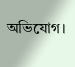অভিযোগ।